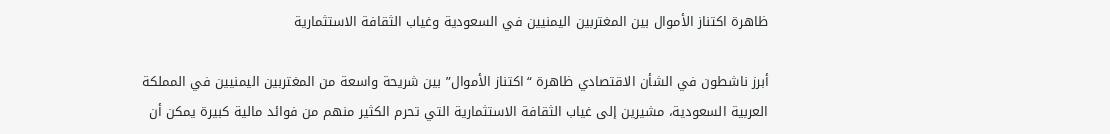ظاهرة اكتناز الأموال بين المغتربين اليمنيين في السعودية وغياب الثقافة الاستثمارية

أبرز ناشطون في الشأن الاقتصادي ظاهرة “اكتناز الأموال” بين شريحة واسعة من المغتربين اليمنيين في المملكة العربية السعودية، مشيرين إلى غياب الثقافة الاستثمارية التي تحرم الكثير منهم من فوائد مالية كبيرة يمكن أن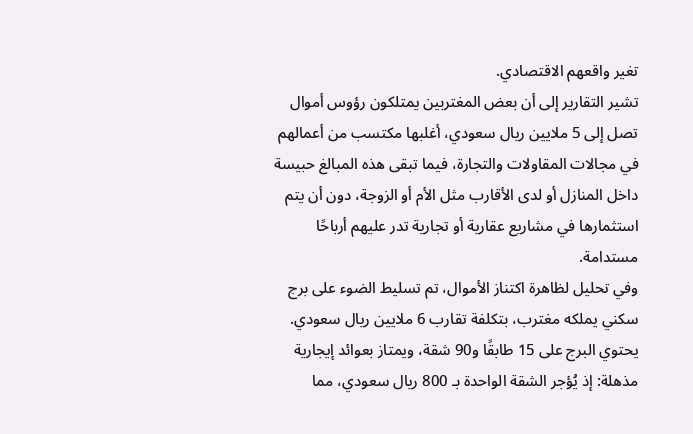تغير واقعهم الاقتصادي.
تشير التقارير إلى أن بعض المغتربين يمتلكون رؤوس أموال تصل إلى 5 ملايين ريال سعودي، أغلبها مكتسب من أعمالهم في مجالات المقاولات والتجارة، فيما تبقى هذه المبالغ حبيسة داخل المنازل أو لدى الأقارب مثل الأم أو الزوجة، دون أن يتم استثمارها في مشاريع عقارية أو تجارية تدر عليهم أرباحًا مستدامة.
وفي تحليل لظاهرة اكتناز الأموال، تم تسليط الضوء على برج سكني يملكه مغترب، بتكلفة تقارب 6 ملايين ريال سعودي. يحتوي البرج على 15 طابقًا و90 شقة، ويمتاز بعوائد إيجارية مذهلة: إذ يُؤجر الشقة الواحدة بـ 800 ريال سعودي، مما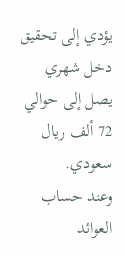يؤدي إلى تحقيق دخل شهري يصل إلى حوالي 72 ألف ريال سعودي.
وعند حساب العوائد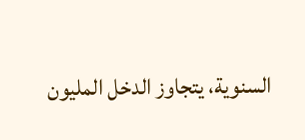السنوية، يتجاوز الدخل المليون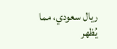ريال سعودي، مما يُظهر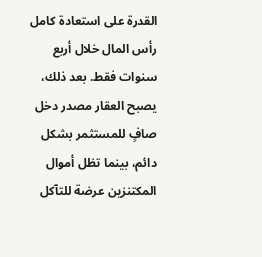القدرة على استعادة كامل رأس المال خلال أربع سنوات فقط. بعد ذلك، يصبح العقار مصدر دخل صافٍ للمستثمر بشكل دائم، بينما تظل أموال المكتنزين عرضة للتآكل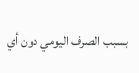بسبب الصرف اليومي دون أي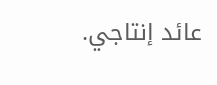عائد إنتاجي.